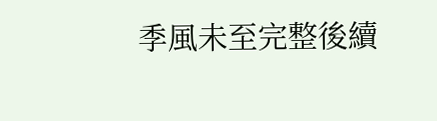季風未至完整後續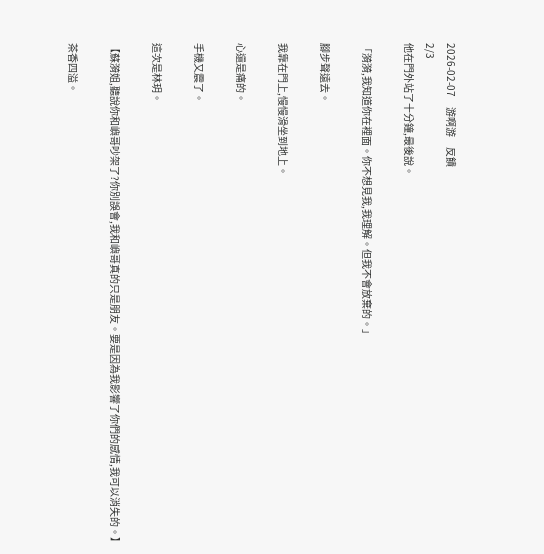2026-02-07     游啊游     反饋
2/3
他在門外站了十分鐘,最後說。

「漪漪,我知道你在裡面。你不想見我,我理解。但我不會放棄的。」

腳步聲遠去。

我靠在門上,慢慢滑坐到地上。

心還是痛的。

手機又震了。

這次是林玥。

【蘇漪姐,聽說你和嶼哥吵架了?你別誤會,我和嶼哥真的只是朋友。要是因為我影響了你們的感情,我可以消失的。】

茶香四溢。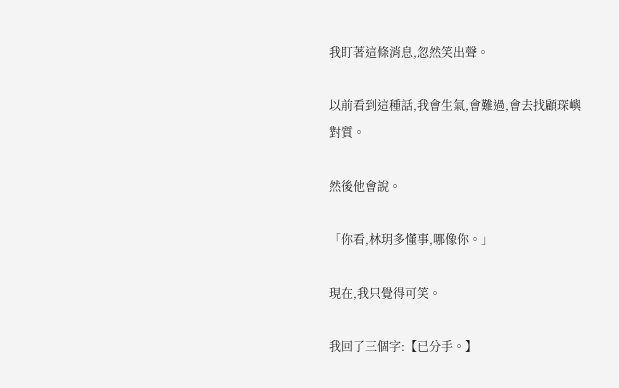我盯著這條消息,忽然笑出聲。

以前看到這種話,我會生氣,會難過,會去找顧琛嶼對質。

然後他會說。

「你看,林玥多懂事,哪像你。」

現在,我只覺得可笑。

我回了三個字:【已分手。】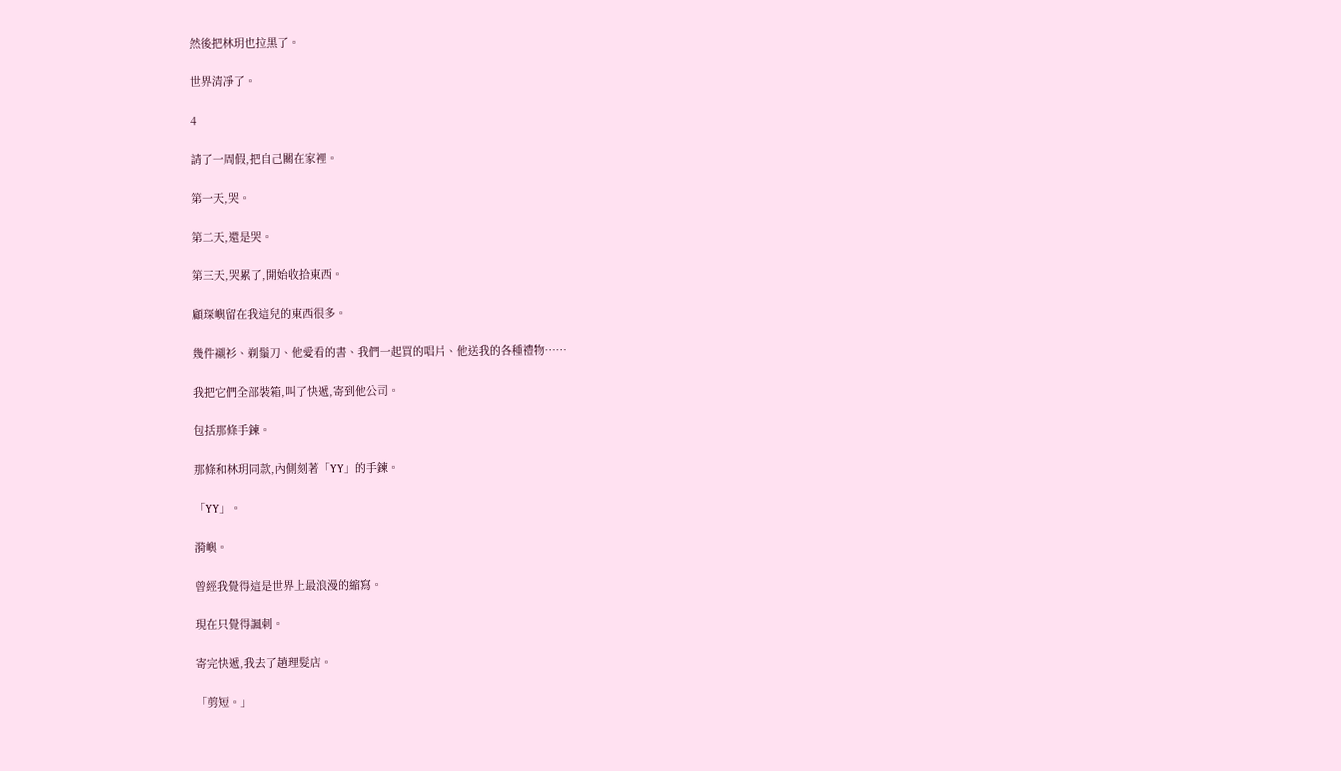然後把林玥也拉黑了。

世界清凈了。

4

請了一周假,把自己關在家裡。

第一天,哭。

第二天,還是哭。

第三天,哭累了,開始收拾東西。

顧琛嶼留在我這兒的東西很多。

幾件襯衫、剃鬚刀、他愛看的書、我們一起買的唱片、他送我的各種禮物……

我把它們全部裝箱,叫了快遞,寄到他公司。

包括那條手鍊。

那條和林玥同款,內側刻著「YY」的手鍊。

「YY」。

漪嶼。

曾經我覺得這是世界上最浪漫的縮寫。

現在只覺得諷刺。

寄完快遞,我去了趟理髮店。

「剪短。」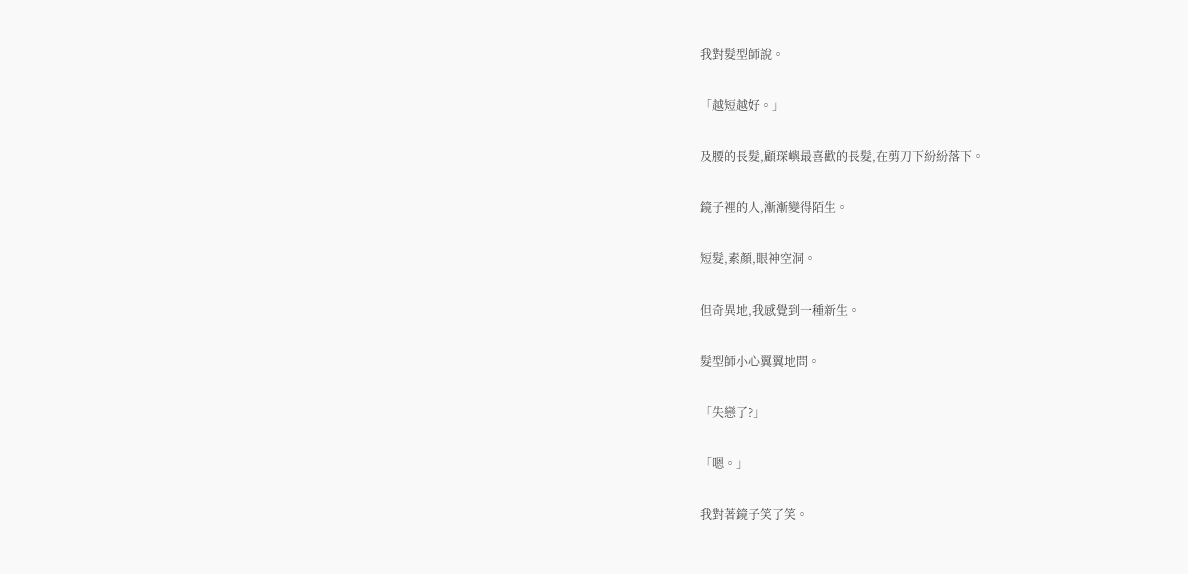我對髮型師說。

「越短越好。」

及腰的長髮,顧琛嶼最喜歡的長髮,在剪刀下紛紛落下。

鏡子裡的人,漸漸變得陌生。

短髮,素顏,眼神空洞。

但奇異地,我感覺到一種新生。

髮型師小心翼翼地問。

「失戀了?」

「嗯。」

我對著鏡子笑了笑。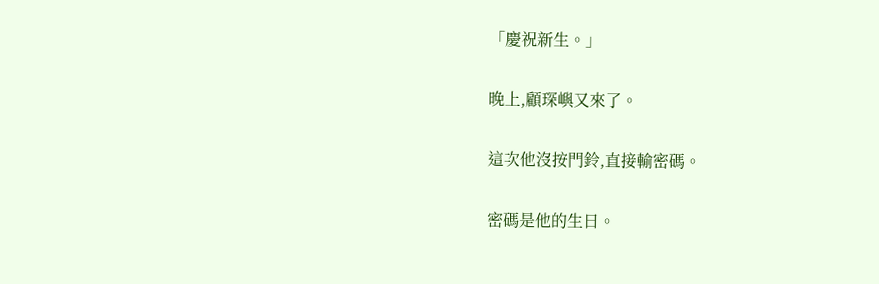「慶祝新生。」

晚上,顧琛嶼又來了。

這次他沒按門鈴,直接輸密碼。

密碼是他的生日。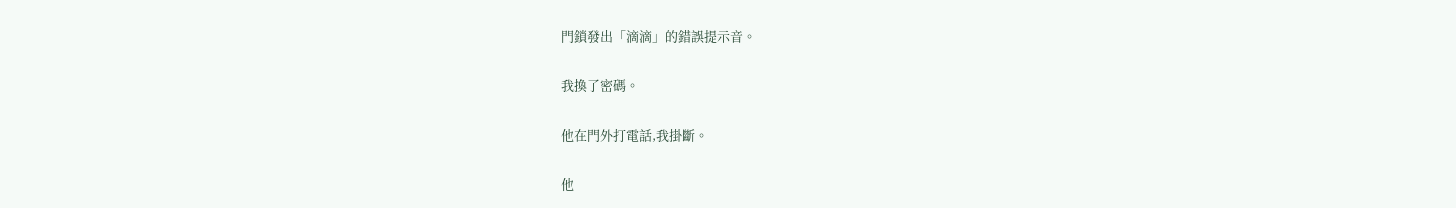門鎖發出「滴滴」的錯誤提示音。

我換了密碼。

他在門外打電話,我掛斷。

他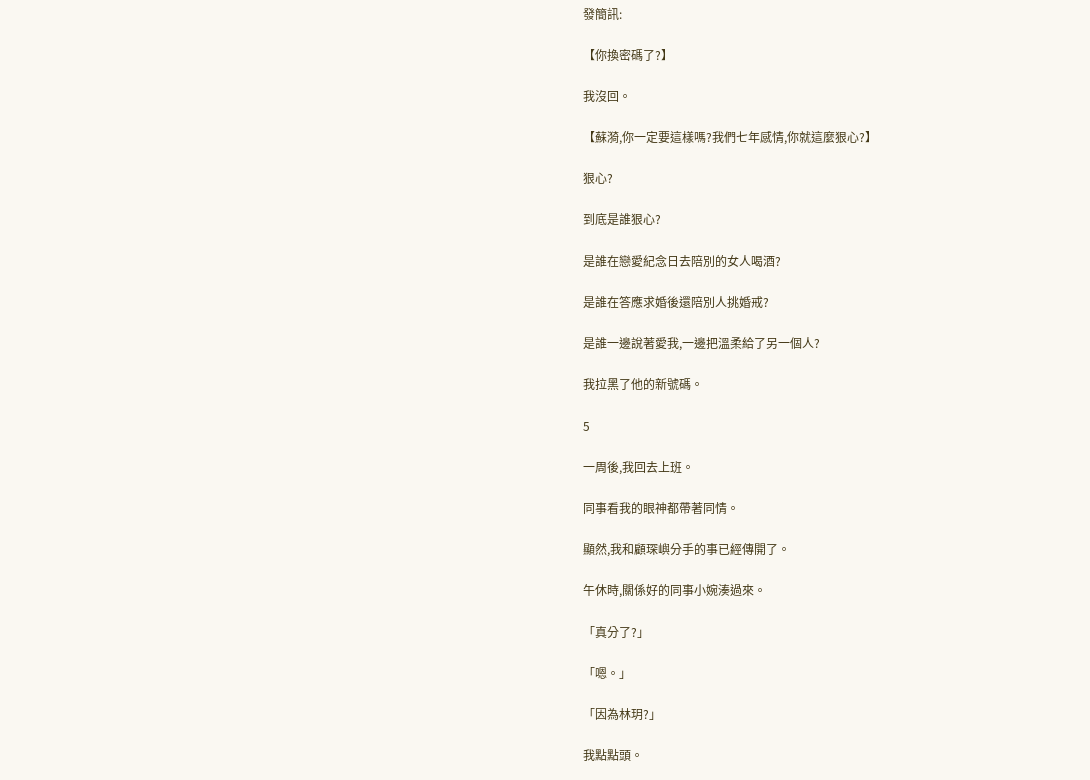發簡訊:

【你換密碼了?】

我沒回。

【蘇漪,你一定要這樣嗎?我們七年感情,你就這麼狠心?】

狠心?

到底是誰狠心?

是誰在戀愛紀念日去陪別的女人喝酒?

是誰在答應求婚後還陪別人挑婚戒?

是誰一邊說著愛我,一邊把溫柔給了另一個人?

我拉黑了他的新號碼。

5

一周後,我回去上班。

同事看我的眼神都帶著同情。

顯然,我和顧琛嶼分手的事已經傳開了。

午休時,關係好的同事小婉湊過來。

「真分了?」

「嗯。」

「因為林玥?」

我點點頭。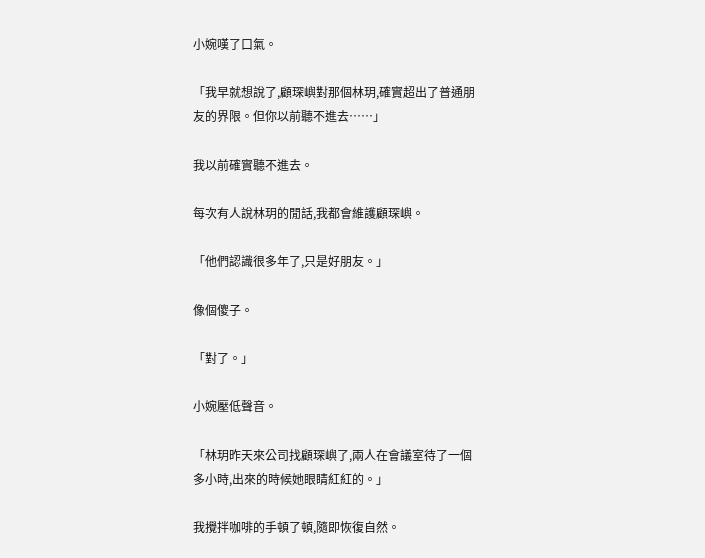小婉嘆了口氣。

「我早就想說了,顧琛嶼對那個林玥,確實超出了普通朋友的界限。但你以前聽不進去……」

我以前確實聽不進去。

每次有人說林玥的閒話,我都會維護顧琛嶼。

「他們認識很多年了,只是好朋友。」

像個傻子。

「對了。」

小婉壓低聲音。

「林玥昨天來公司找顧琛嶼了,兩人在會議室待了一個多小時,出來的時候她眼睛紅紅的。」

我攪拌咖啡的手頓了頓,隨即恢復自然。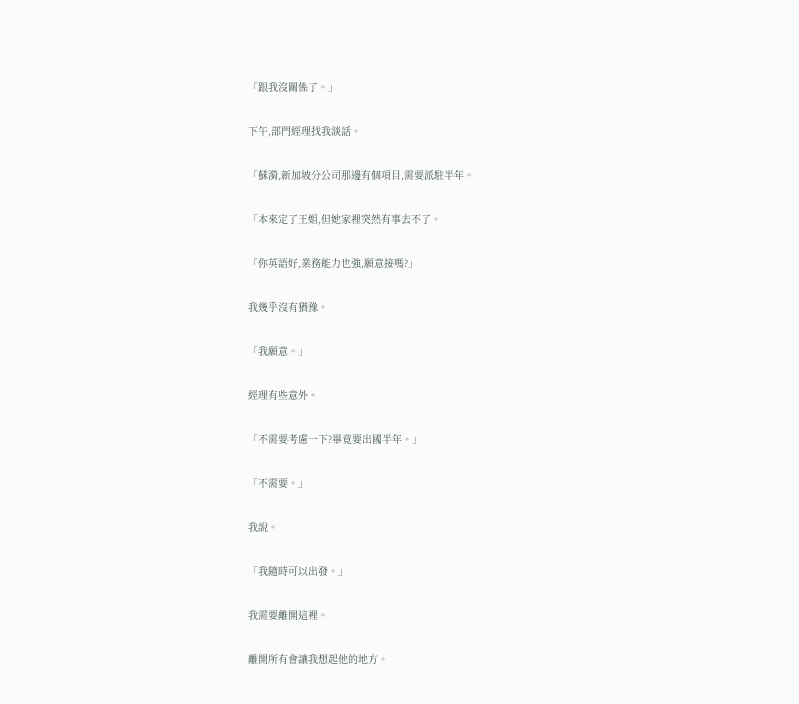「跟我沒關係了。」

下午,部門經理找我談話。

「蘇漪,新加坡分公司那邊有個項目,需要派駐半年。

「本來定了王姐,但她家裡突然有事去不了。

「你英語好,業務能力也強,願意接嗎?」

我幾乎沒有猶豫。

「我願意。」

經理有些意外。

「不需要考慮一下?畢竟要出國半年。」

「不需要。」

我說。

「我隨時可以出發。」

我需要離開這裡。

離開所有會讓我想起他的地方。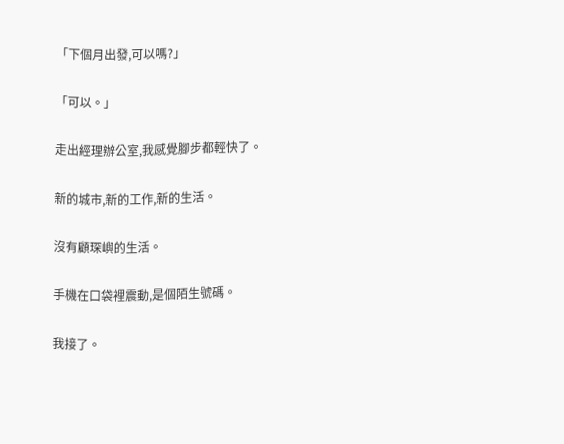「下個月出發,可以嗎?」

「可以。」

走出經理辦公室,我感覺腳步都輕快了。

新的城市,新的工作,新的生活。

沒有顧琛嶼的生活。

手機在口袋裡震動,是個陌生號碼。

我接了。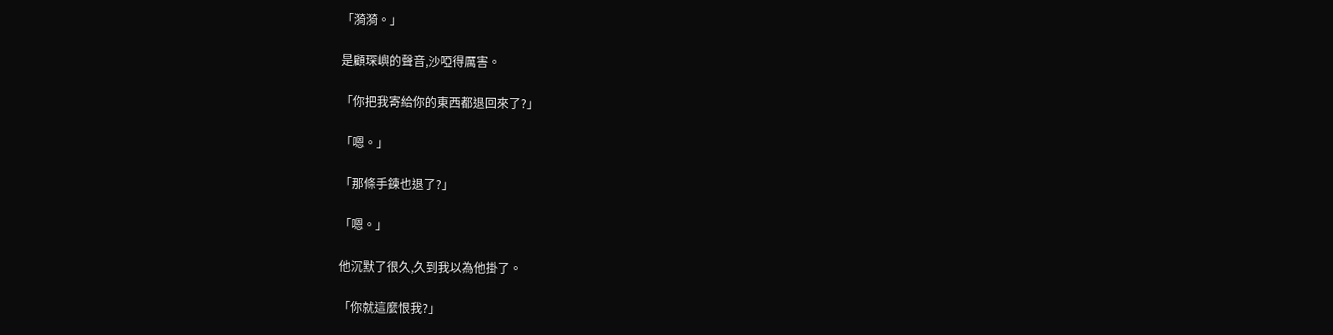「漪漪。」

是顧琛嶼的聲音,沙啞得厲害。

「你把我寄給你的東西都退回來了?」

「嗯。」

「那條手鍊也退了?」

「嗯。」

他沉默了很久,久到我以為他掛了。

「你就這麼恨我?」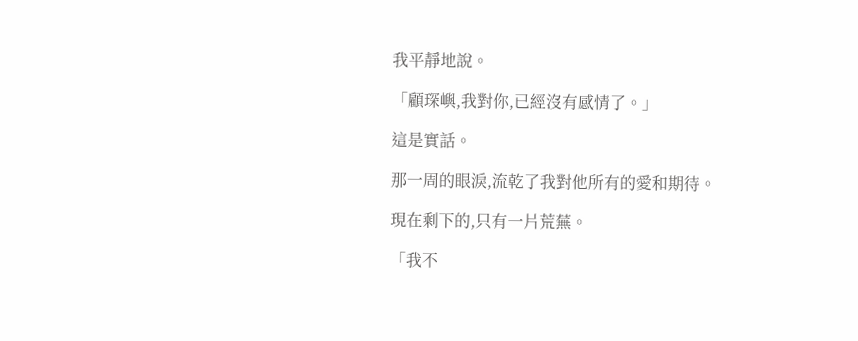我平靜地說。

「顧琛嶼,我對你,已經沒有感情了。」

這是實話。

那一周的眼淚,流乾了我對他所有的愛和期待。

現在剩下的,只有一片荒蕪。

「我不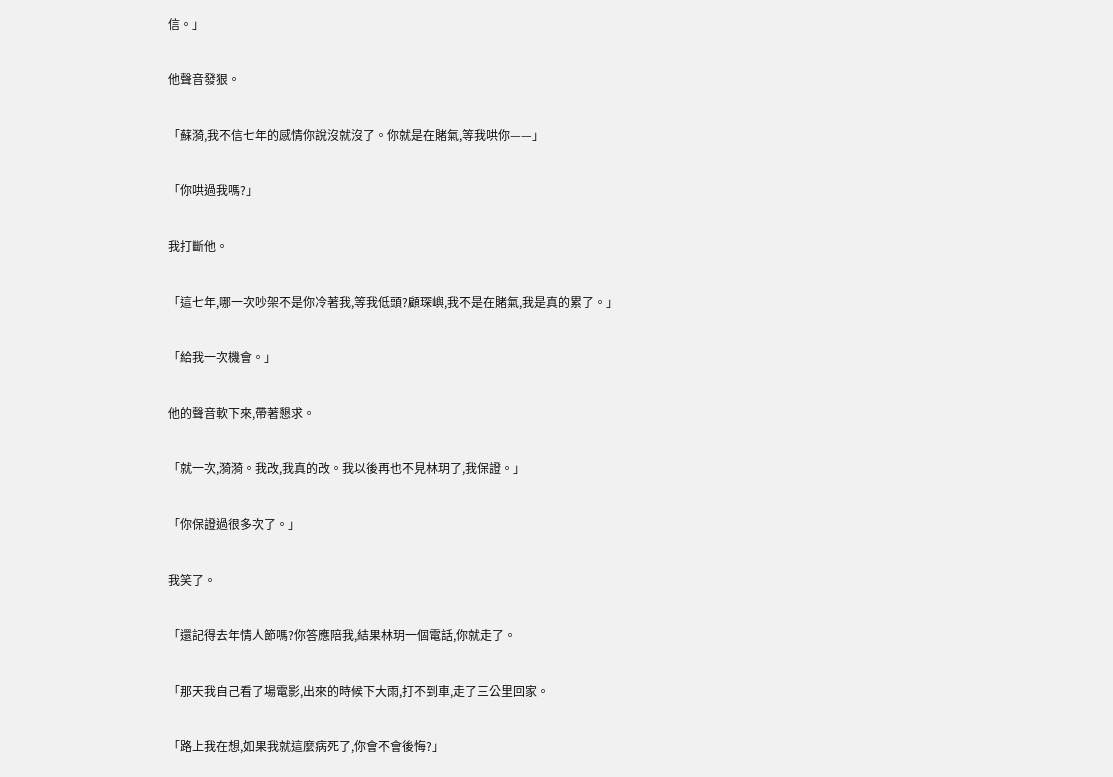信。」

他聲音發狠。

「蘇漪,我不信七年的感情你說沒就沒了。你就是在賭氣,等我哄你——」

「你哄過我嗎?」

我打斷他。

「這七年,哪一次吵架不是你冷著我,等我低頭?顧琛嶼,我不是在賭氣,我是真的累了。」

「給我一次機會。」

他的聲音軟下來,帶著懇求。

「就一次,漪漪。我改,我真的改。我以後再也不見林玥了,我保證。」

「你保證過很多次了。」

我笑了。

「還記得去年情人節嗎?你答應陪我,結果林玥一個電話,你就走了。

「那天我自己看了場電影,出來的時候下大雨,打不到車,走了三公里回家。

「路上我在想,如果我就這麼病死了,你會不會後悔?」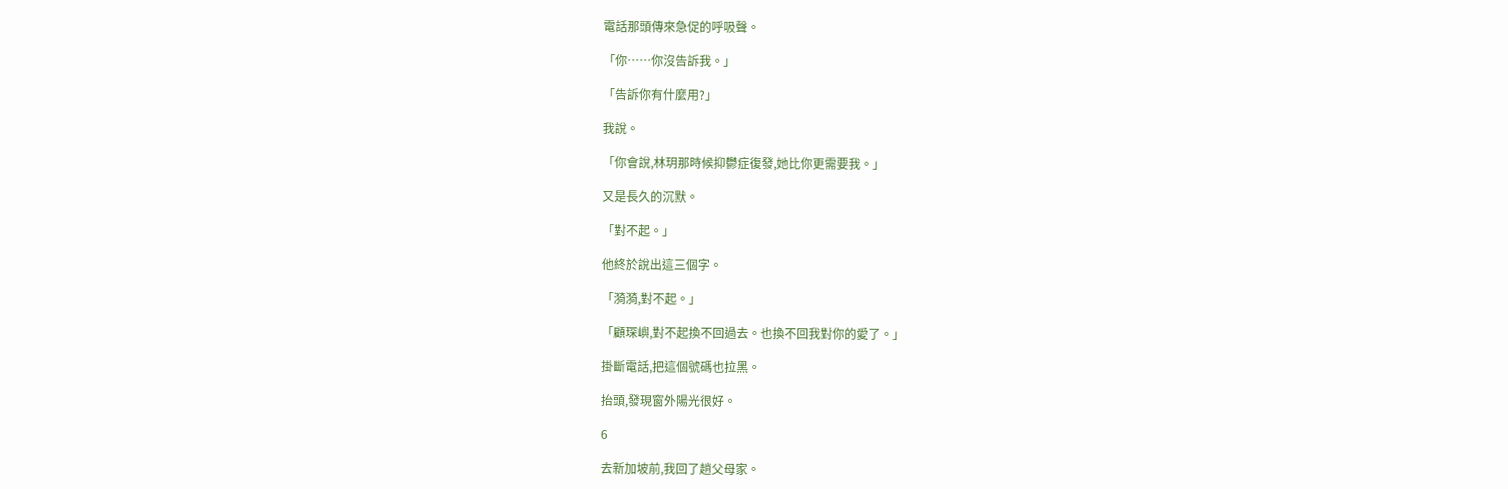電話那頭傳來急促的呼吸聲。

「你……你沒告訴我。」

「告訴你有什麼用?」

我說。

「你會說,林玥那時候抑鬱症復發,她比你更需要我。」

又是長久的沉默。

「對不起。」

他終於說出這三個字。

「漪漪,對不起。」

「顧琛嶼,對不起換不回過去。也換不回我對你的愛了。」

掛斷電話,把這個號碼也拉黑。

抬頭,發現窗外陽光很好。

6

去新加坡前,我回了趟父母家。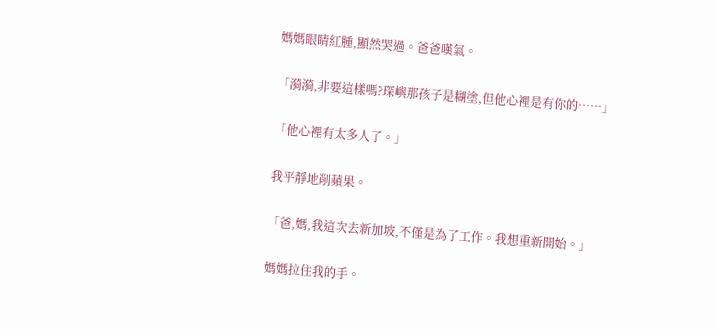媽媽眼睛紅腫,顯然哭過。爸爸嘆氣。

「漪漪,非要這樣嗎?琛嶼那孩子是糊塗,但他心裡是有你的……」

「他心裡有太多人了。」

我平靜地削蘋果。

「爸,媽,我這次去新加坡,不僅是為了工作。我想重新開始。」

媽媽拉住我的手。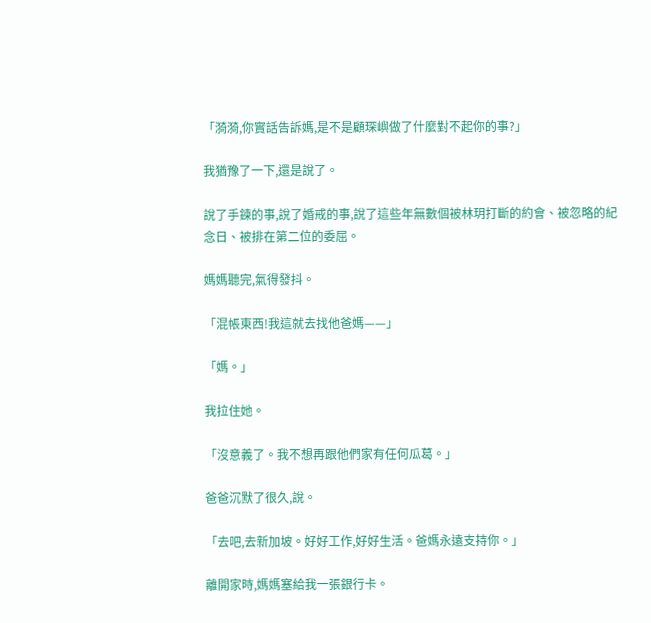「漪漪,你實話告訴媽,是不是顧琛嶼做了什麼對不起你的事?」

我猶豫了一下,還是說了。

說了手鍊的事,說了婚戒的事,說了這些年無數個被林玥打斷的約會、被忽略的紀念日、被排在第二位的委屈。

媽媽聽完,氣得發抖。

「混帳東西!我這就去找他爸媽——」

「媽。」

我拉住她。

「沒意義了。我不想再跟他們家有任何瓜葛。」

爸爸沉默了很久,說。

「去吧,去新加坡。好好工作,好好生活。爸媽永遠支持你。」

離開家時,媽媽塞給我一張銀行卡。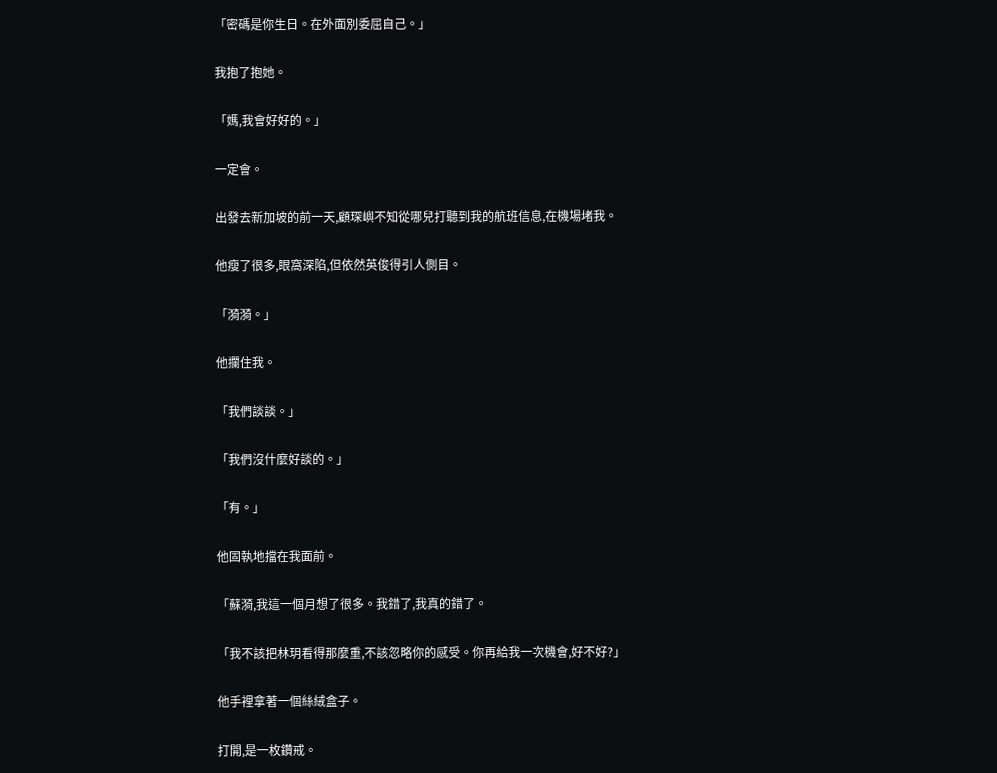「密碼是你生日。在外面別委屈自己。」

我抱了抱她。

「媽,我會好好的。」

一定會。

出發去新加坡的前一天,顧琛嶼不知從哪兒打聽到我的航班信息,在機場堵我。

他瘦了很多,眼窩深陷,但依然英俊得引人側目。

「漪漪。」

他攔住我。

「我們談談。」

「我們沒什麼好談的。」

「有。」

他固執地擋在我面前。

「蘇漪,我這一個月想了很多。我錯了,我真的錯了。

「我不該把林玥看得那麼重,不該忽略你的感受。你再給我一次機會,好不好?」

他手裡拿著一個絲絨盒子。

打開,是一枚鑽戒。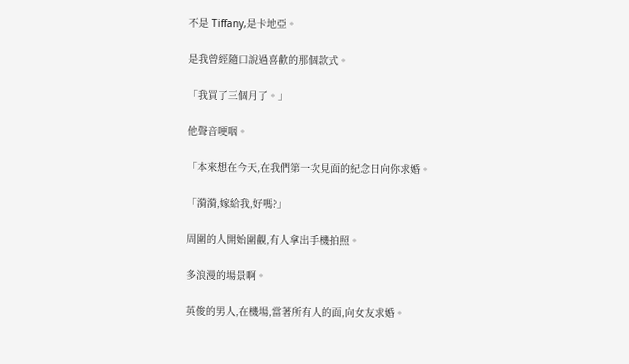不是 Tiffany,是卡地亞。

是我曾經隨口說過喜歡的那個款式。

「我買了三個月了。」

他聲音哽咽。

「本來想在今天,在我們第一次見面的紀念日向你求婚。

「漪漪,嫁給我,好嗎?」

周圍的人開始圍觀,有人拿出手機拍照。

多浪漫的場景啊。

英俊的男人,在機場,當著所有人的面,向女友求婚。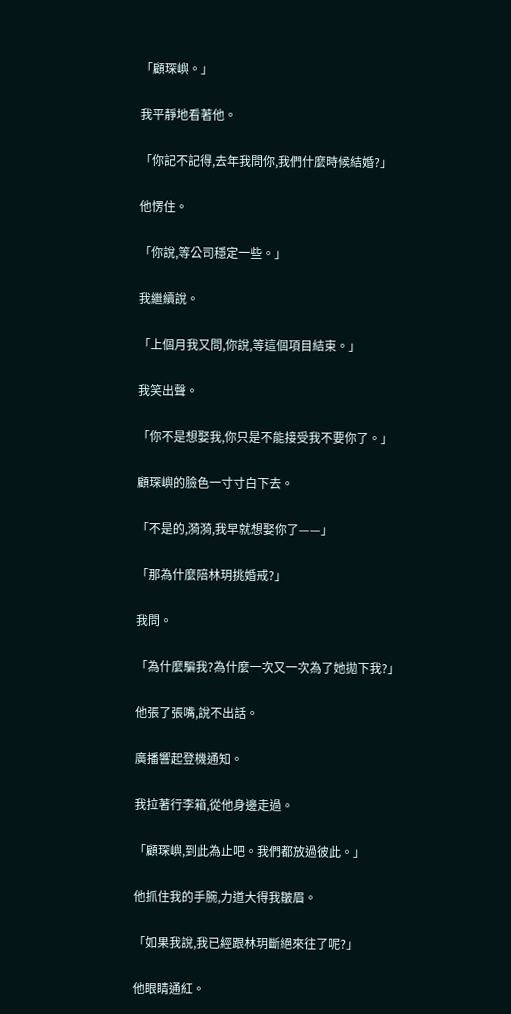「顧琛嶼。」

我平靜地看著他。

「你記不記得,去年我問你,我們什麼時候結婚?」

他愣住。

「你說,等公司穩定一些。」

我繼續說。

「上個月我又問,你說,等這個項目結束。」

我笑出聲。

「你不是想娶我,你只是不能接受我不要你了。」

顧琛嶼的臉色一寸寸白下去。

「不是的,漪漪,我早就想娶你了——」

「那為什麼陪林玥挑婚戒?」

我問。

「為什麼騙我?為什麼一次又一次為了她拋下我?」

他張了張嘴,說不出話。

廣播響起登機通知。

我拉著行李箱,從他身邊走過。

「顧琛嶼,到此為止吧。我們都放過彼此。」

他抓住我的手腕,力道大得我皺眉。

「如果我說,我已經跟林玥斷絕來往了呢?」

他眼睛通紅。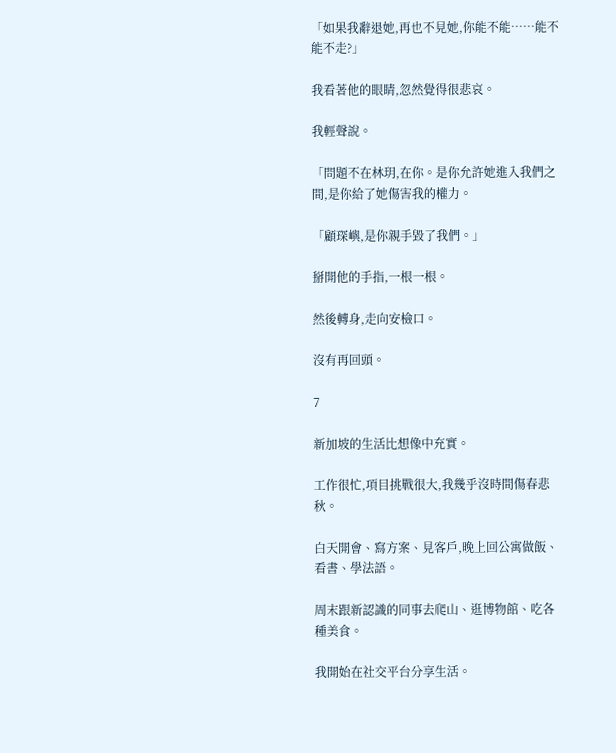「如果我辭退她,再也不見她,你能不能……能不能不走?」

我看著他的眼睛,忽然覺得很悲哀。

我輕聲說。

「問題不在林玥,在你。是你允許她進入我們之間,是你給了她傷害我的權力。

「顧琛嶼,是你親手毀了我們。」

掰開他的手指,一根一根。

然後轉身,走向安檢口。

沒有再回頭。

7

新加坡的生活比想像中充實。

工作很忙,項目挑戰很大,我幾乎沒時間傷春悲秋。

白天開會、寫方案、見客戶,晚上回公寓做飯、看書、學法語。

周末跟新認識的同事去爬山、逛博物館、吃各種美食。

我開始在社交平台分享生活。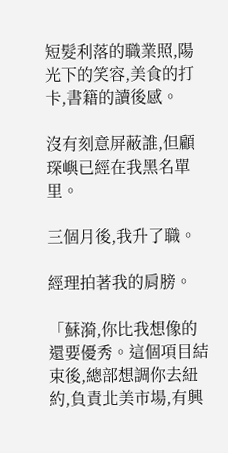短髮利落的職業照,陽光下的笑容,美食的打卡,書籍的讀後感。

沒有刻意屏蔽誰,但顧琛嶼已經在我黑名單里。

三個月後,我升了職。

經理拍著我的肩膀。

「蘇漪,你比我想像的還要優秀。這個項目結束後,總部想調你去紐約,負責北美市場,有興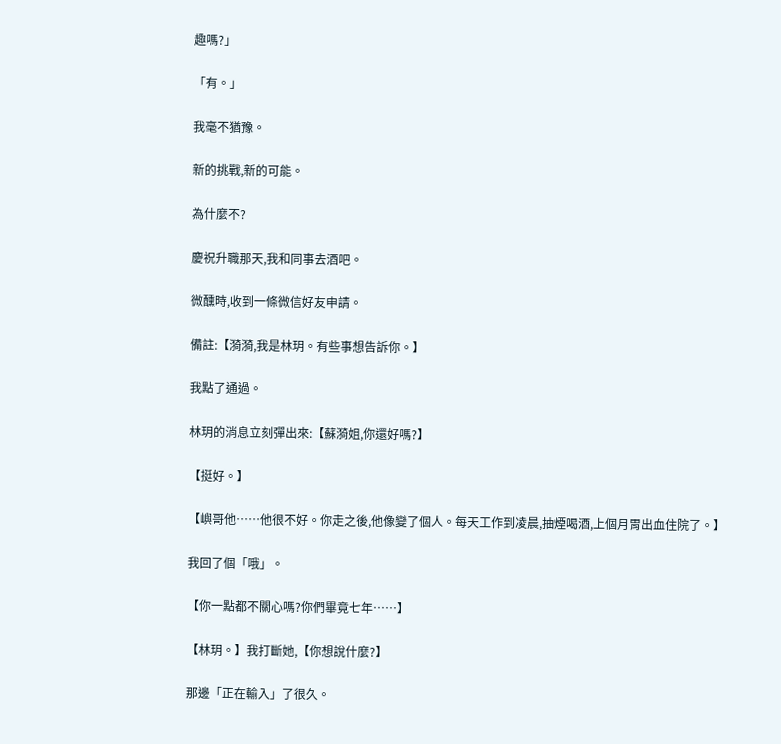趣嗎?」

「有。」

我毫不猶豫。

新的挑戰,新的可能。

為什麼不?

慶祝升職那天,我和同事去酒吧。

微醺時,收到一條微信好友申請。

備註:【漪漪,我是林玥。有些事想告訴你。】

我點了通過。

林玥的消息立刻彈出來:【蘇漪姐,你還好嗎?】

【挺好。】

【嶼哥他……他很不好。你走之後,他像變了個人。每天工作到凌晨,抽煙喝酒,上個月胃出血住院了。】

我回了個「哦」。

【你一點都不關心嗎?你們畢竟七年……】

【林玥。】我打斷她,【你想說什麼?】

那邊「正在輸入」了很久。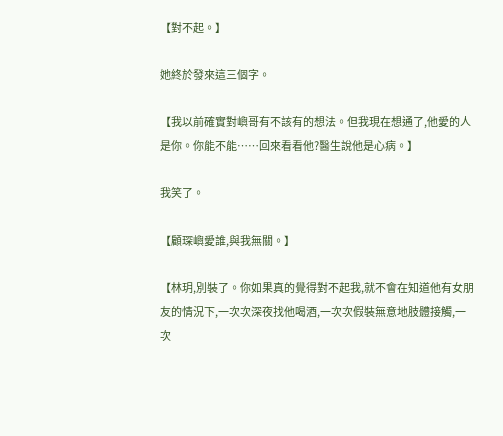【對不起。】

她終於發來這三個字。

【我以前確實對嶼哥有不該有的想法。但我現在想通了,他愛的人是你。你能不能……回來看看他?醫生說他是心病。】

我笑了。

【顧琛嶼愛誰,與我無關。】

【林玥,別裝了。你如果真的覺得對不起我,就不會在知道他有女朋友的情況下,一次次深夜找他喝酒,一次次假裝無意地肢體接觸,一次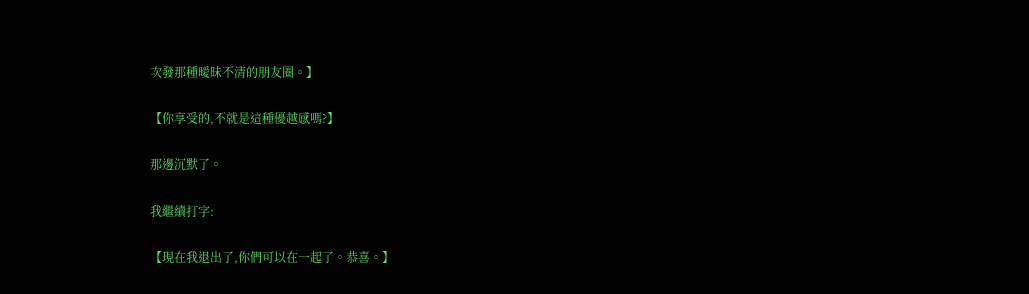次發那種曖昧不清的朋友圈。】

【你享受的,不就是這種優越感嗎?】

那邊沉默了。

我繼續打字:

【現在我退出了,你們可以在一起了。恭喜。】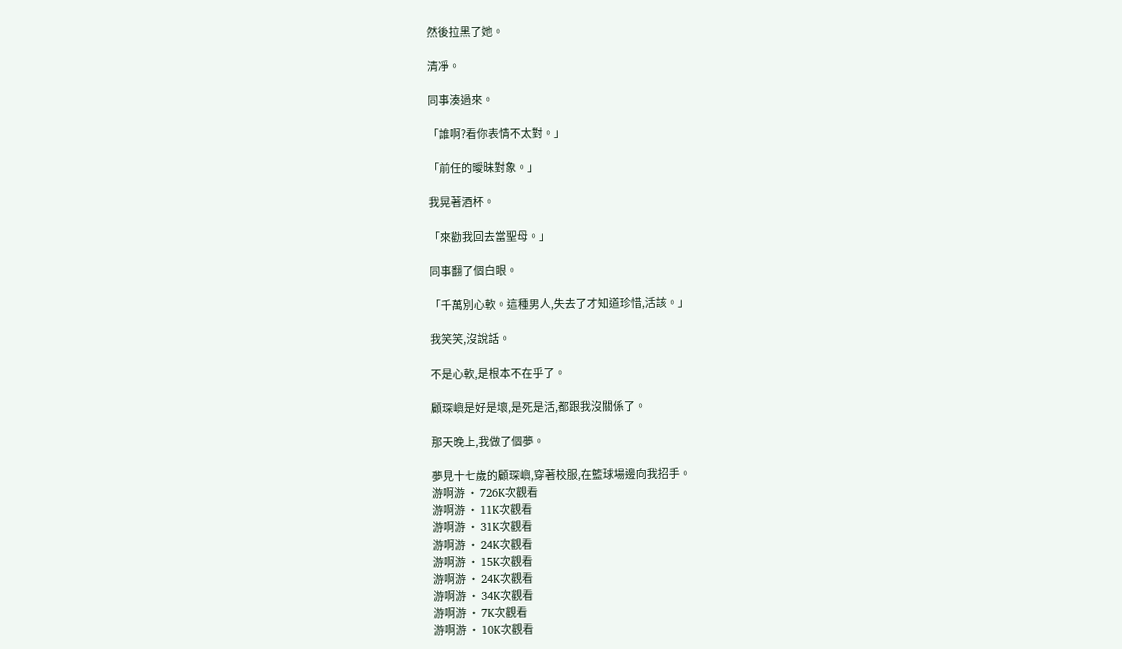然後拉黑了她。

清凈。

同事湊過來。

「誰啊?看你表情不太對。」

「前任的曖昧對象。」

我晃著酒杯。

「來勸我回去當聖母。」

同事翻了個白眼。

「千萬別心軟。這種男人,失去了才知道珍惜,活該。」

我笑笑,沒說話。

不是心軟,是根本不在乎了。

顧琛嶼是好是壞,是死是活,都跟我沒關係了。

那天晚上,我做了個夢。

夢見十七歲的顧琛嶼,穿著校服,在籃球場邊向我招手。
游啊游 • 726K次觀看
游啊游 • 11K次觀看
游啊游 • 31K次觀看
游啊游 • 24K次觀看
游啊游 • 15K次觀看
游啊游 • 24K次觀看
游啊游 • 34K次觀看
游啊游 • 7K次觀看
游啊游 • 10K次觀看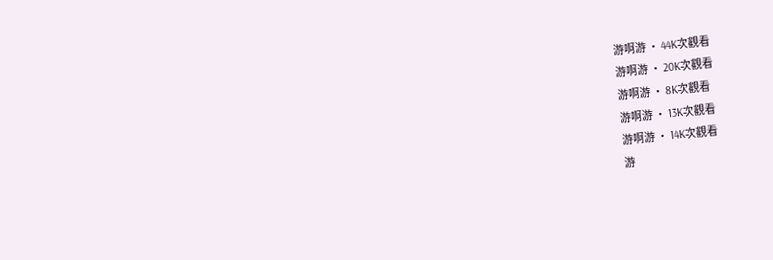游啊游 • 44K次觀看
游啊游 • 20K次觀看
游啊游 • 8K次觀看
游啊游 • 13K次觀看
游啊游 • 14K次觀看
游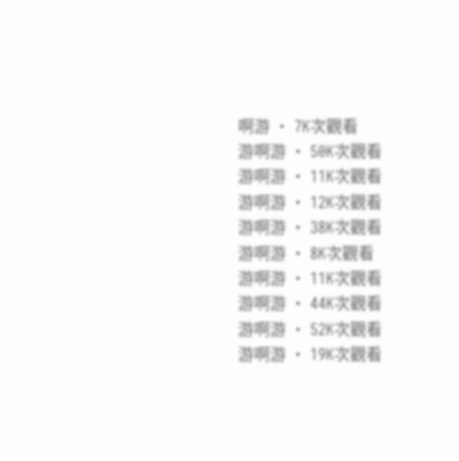啊游 • 7K次觀看
游啊游 • 50K次觀看
游啊游 • 11K次觀看
游啊游 • 12K次觀看
游啊游 • 38K次觀看
游啊游 • 8K次觀看
游啊游 • 11K次觀看
游啊游 • 44K次觀看
游啊游 • 52K次觀看
游啊游 • 19K次觀看